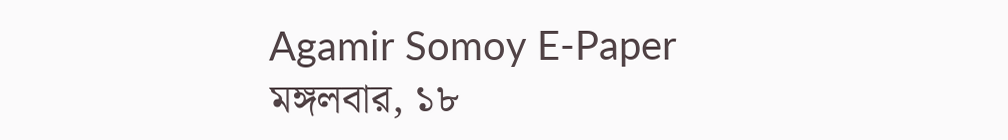Agamir Somoy E-Paper
মঙ্গলবার, ১৮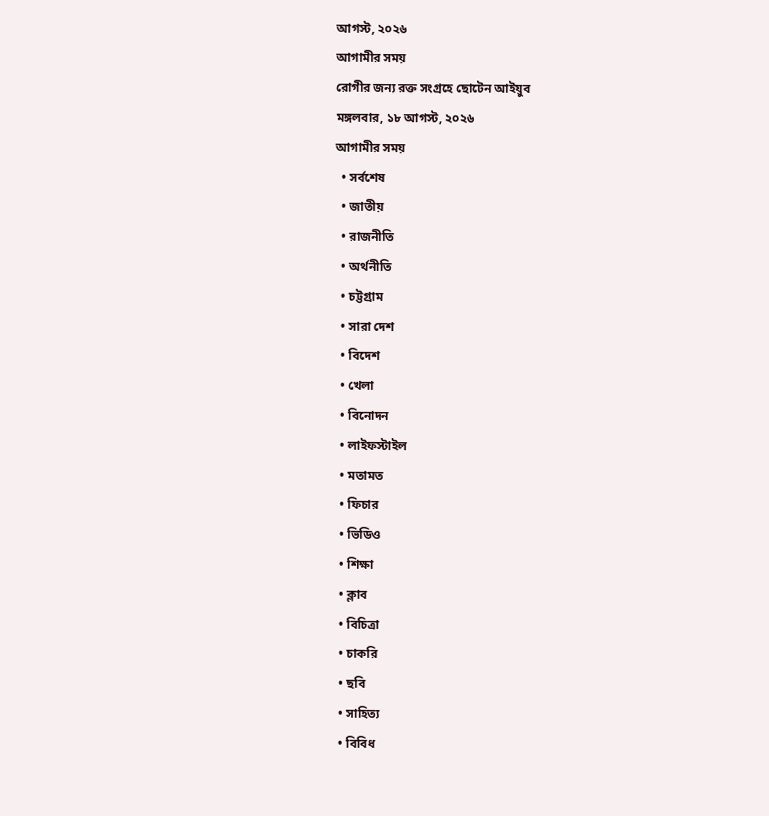আগস্ট, ২০২৬
আগামীর সময়
রোগীর জন্য রক্ত সংগ্রহে ছোটেন আইয়ুব
মঙ্গলবার, ১৮ আগস্ট, ২০২৬
আগামীর সময়
  • সর্বশেষ
  • জাতীয়
  • রাজনীতি
  • অর্থনীতি
  • চট্টগ্রাম
  • সারা দেশ
  • বিদেশ
  • খেলা
  • বিনোদন
  • লাইফস্টাইল
  • মতামত
  • ফিচার
  • ভিডিও
  • শিক্ষা
  • ক্লাব
  • বিচিত্রা
  • চাকরি
  • ছবি
  • সাহিত্য
  • বিবিধ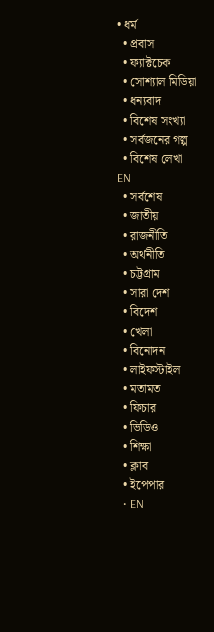• ধর্ম
  • প্রবাস
  • ফ্যাক্টচেক
  • সোশ্যাল মিডিয়া
  • ধন্যবাদ
  • বিশেষ সংখ্যা
  • সর্বজনের গল্প
  • বিশেষ লেখা
EN
  • সর্বশেষ
  • জাতীয়
  • রাজনীতি
  • অর্থনীতি
  • চট্টগ্রাম
  • সারা দেশ
  • বিদেশ
  • খেলা
  • বিনোদন
  • লাইফস্টাইল
  • মতামত
  • ফিচার
  • ভিডিও
  • শিক্ষা
  • ক্লাব
  • ইপেপার
  • EN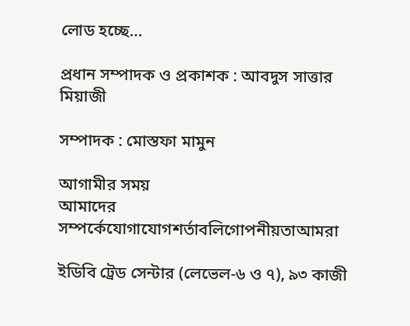লোড হচ্ছে…

প্রধান সম্পাদক ও প্রকাশক : আবদুস সাত্তার মিয়াজী

সম্পাদক : মোস্তফা মামুন

আগামীর সময়
আমাদের সম্পর্কেযোগাযোগশর্তাবলিগোপনীয়তাআমরা

ইডিবি ট্রেড সেন্টার (লেভেল-৬ ও ৭), ৯৩ কাজী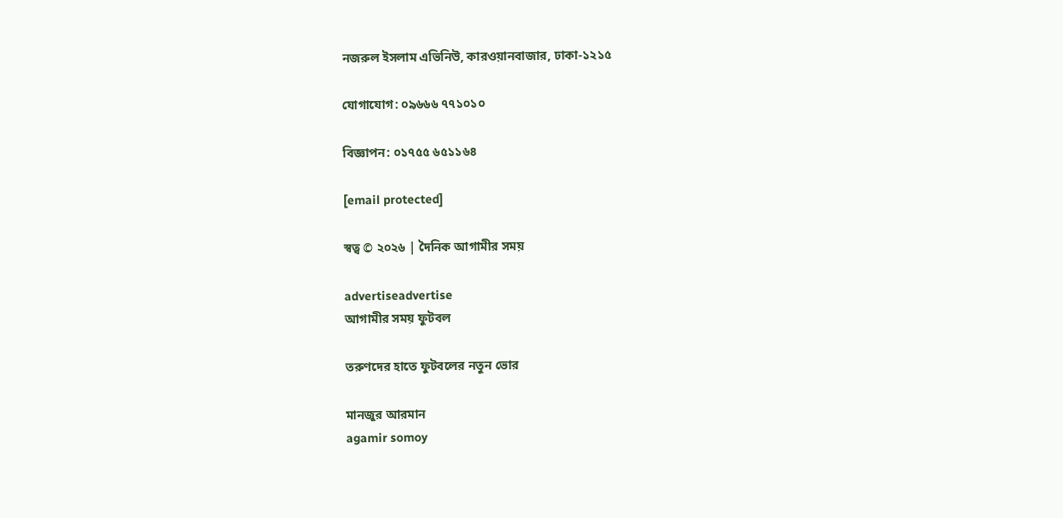নজরুল ইসলাম এভিনিউ, কারওয়ানবাজার, ঢাকা-১২১৫

যোগাযোগ: ০৯৬৬৬ ৭৭১০১০

বিজ্ঞাপন: ০১৭৫৫ ৬৫১১৬৪

[email protected]

স্বত্ব © ২০২৬ | দৈনিক আগামীর সময়

advertiseadvertise
আগামীর সময় ফুটবল

তরুণদের হাতে ফুটবলের নতুন ভোর

মানজুর আরমান
agamir somoy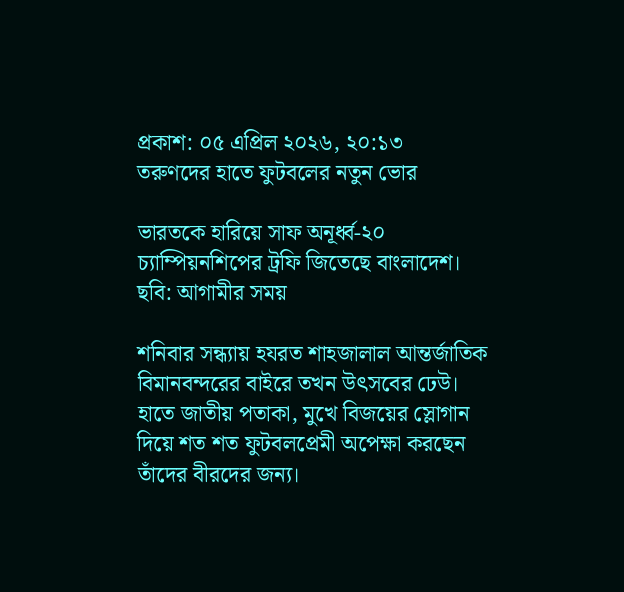প্রকাশ: ০৫ এপ্রিল ২০২৬, ২০:১৩
তরুণদের হাতে ফুটবলের নতুন ভোর

ভারতকে হারিয়ে সাফ অনূর্ধ্ব-২০ চ্যাম্পিয়নশিপের ট্রফি জিতেছে বাংলাদেশ। ছবি: আগামীর সময়

শনিবার সন্ধ্যায় হযরত শাহজালাল আন্তর্জাতিক বিমানবন্দরের বাইরে তখন উৎসবের ঢেউ। হাতে জাতীয় পতাকা, মুখে বিজয়ের স্লোগান দিয়ে শত শত ফুটবলপ্রেমী অপেক্ষা করছেন তাঁদের বীরদের জন্য।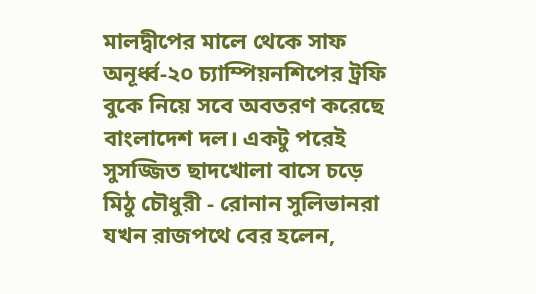মালদ্বীপের মালে থেকে সাফ অনূর্ধ্ব-২০ চ্যাম্পিয়নশিপের ট্রফি বুকে নিয়ে সবে অবতরণ করেছে বাংলাদেশ দল। একটু পরেই সুসজ্জিত ছাদখোলা বাসে চড়ে মিঠু চৌধুরী - রোনান সুলিভানরা যখন রাজপথে বের হলেন,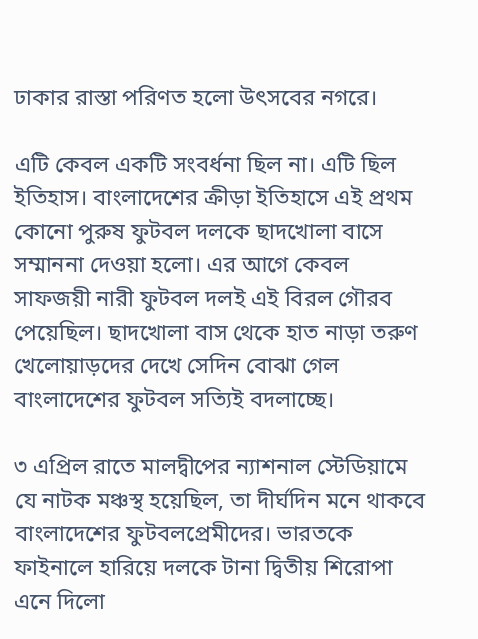ঢাকার রাস্তা পরিণত হলো উৎসবের নগরে।

এটি কেবল একটি সংবর্ধনা ছিল না। এটি ছিল ইতিহাস। বাংলাদেশের ক্রীড়া ইতিহাসে এই প্রথম কোনো পুরুষ ফুটবল দলকে ছাদখোলা বাসে সম্মাননা দেওয়া হলো। এর আগে কেবল সাফজয়ী নারী ফুটবল দলই এই বিরল গৌরব পেয়েছিল। ছাদখোলা বাস থেকে হাত নাড়া তরুণ খেলোয়াড়দের দেখে সেদিন বোঝা গেল বাংলাদেশের ফুটবল সত্যিই বদলাচ্ছে।

৩ এপ্রিল রাতে মালদ্বীপের ন্যাশনাল স্টেডিয়ামে যে নাটক মঞ্চস্থ হয়েছিল, তা দীর্ঘদিন মনে থাকবে বাংলাদেশের ফুটবলপ্রেমীদের। ভারতকে ফাইনালে হারিয়ে দলকে টানা দ্বিতীয় শিরোপা এনে দিলো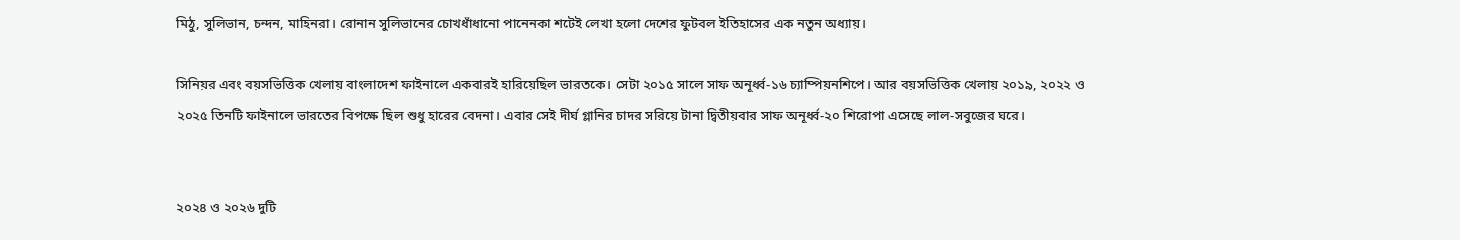মিঠু, সুলিভান, চন্দন, মাহিনরা। রোনান সুলিভানের চোখধাঁধানো পানেনকা শটেই লেখা হলো দেশের ফুটবল ইতিহাসের এক নতুন অধ্যায়।

সিনিয়র এবং বয়সভিত্তিক খেলায় বাংলাদেশ ফাইনালে একবারই হারিয়েছিল ভারতকে। সেটা ২০১৫ সালে সাফ অনূর্ধ্ব-১৬ চ্যাম্পিয়নশিপে। আর বয়সভিত্তিক খেলায় ২০১৯, ২০২২ ও ২০২৫ তিনটি ফাইনালে ভারতের বিপক্ষে ছিল শুধু হারের বেদনা। এবার সেই দীর্ঘ গ্লানির চাদর সরিয়ে টানা দ্বিতীয়বার সাফ অনূর্ধ্ব-২০ শিরোপা এসেছে লাল-সবুজের ঘরে।


২০২৪ ও ২০২৬ দুটি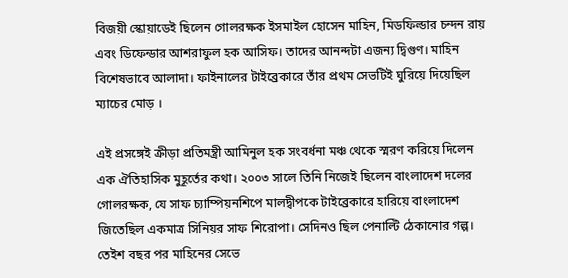বিজয়ী স্কোয়াডেই ছিলেন গোলরক্ষক ইসমাইল হোসেন মাহিন, মিডফিল্ডার চন্দন রায় এবং ডিফেন্ডার আশরাফুল হক আসিফ। তাদের আনন্দটা এজন্য দ্বিগুণ। মাহিন বিশেষভাবে আলাদা। ফাইনালের টাইব্রেকারে তাঁর প্রথম সেভটিই ঘুরিয়ে দিয়েছিল ম্যাচের মোড় ।

এই প্রসঙ্গেই ক্রীড়া প্রতিমন্ত্রী আমিনুল হক সংবর্ধনা মঞ্চ থেকে স্মরণ করিয়ে দিলেন এক ঐতিহাসিক মুহূর্তের কথা। ২০০৩ সালে তিনি নিজেই ছিলেন বাংলাদেশ দলের গোলরক্ষক, যে সাফ চ্যাম্পিয়নশিপে মালদ্বীপকে টাইব্রেকারে হারিয়ে বাংলাদেশ জিতেছিল একমাত্র সিনিয়র সাফ শিরোপা। সেদিনও ছিল পেনাল্টি ঠেকানোর গল্প। তেইশ বছর পর মাহিনের সেভে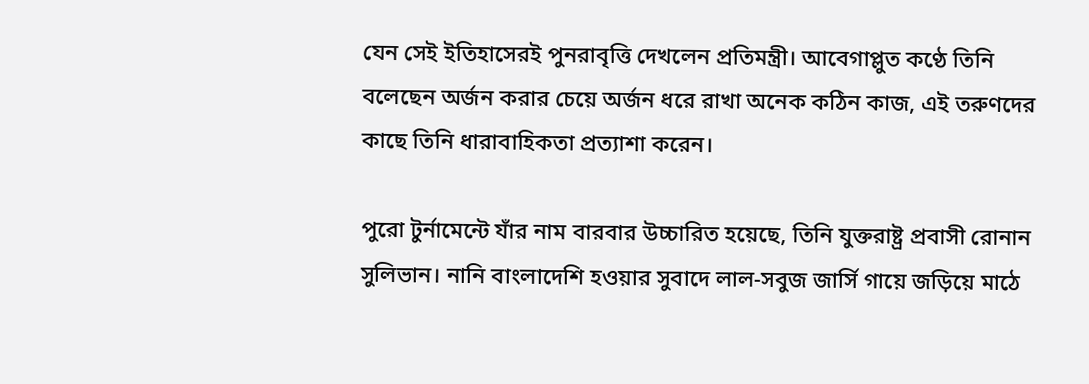যেন সেই ইতিহাসেরই পুনরাবৃত্তি দেখলেন প্রতিমন্ত্রী। আবেগাপ্লুত কণ্ঠে তিনি বলেছেন অর্জন করার চেয়ে অর্জন ধরে রাখা অনেক কঠিন কাজ, এই তরুণদের কাছে তিনি ধারাবাহিকতা প্রত্যাশা করেন।

পুরো টুর্নামেন্টে যাঁর নাম বারবার উচ্চারিত হয়েছে, তিনি যুক্তরাষ্ট্র প্রবাসী রোনান সুলিভান। নানি বাংলাদেশি হওয়ার সুবাদে লাল-সবুজ জার্সি গায়ে জড়িয়ে মাঠে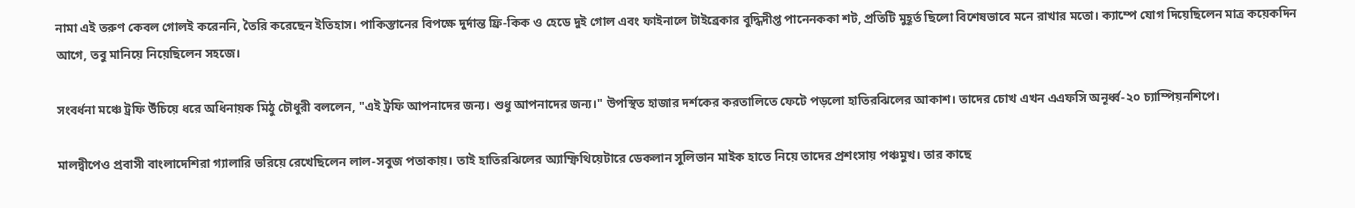নামা এই তরুণ কেবল গোলই করেননি, তৈরি করেছেন ইতিহাস। পাকিস্তানের বিপক্ষে দুর্দান্ত ফ্রি-কিক ও হেডে দুই গোল এবং ফাইনালে টাইব্রেকার বুদ্ধিদীপ্ত পানেনককা শট, প্রতিটি মুহূর্ত ছিলো বিশেষভাবে মনে রাখার মতো। ক্যাম্পে যোগ দিয়েছিলেন মাত্র কয়েকদিন আগে, তবু মানিয়ে নিয়েছিলেন সহজে।

সংবর্ধনা মঞ্চে ট্রফি উঁচিয়ে ধরে অধিনায়ক মিঠু চৌধুরী বললেন, "এই ট্রফি আপনাদের জন্য। শুধু আপনাদের জন্য।" উপস্থিত হাজার দর্শকের করতালিতে ফেটে পড়লো হাতিরঝিলের আকাশ। তাদের চোখ এখন এএফসি অনূর্ধ্ব-২০ চ্যাম্পিয়নশিপে।

মালদ্বীপেও প্রবাসী বাংলাদেশিরা গ্যালারি ভরিয়ে রেখেছিলেন লাল-সবুজ পতাকায়। তাই হাতিরঝিলের অ্যাম্ফিথিয়েটারে ডেকলান সুলিভান মাইক হাতে নিয়ে তাদের প্রশংসায় পঞ্চমুখ। তার কাছে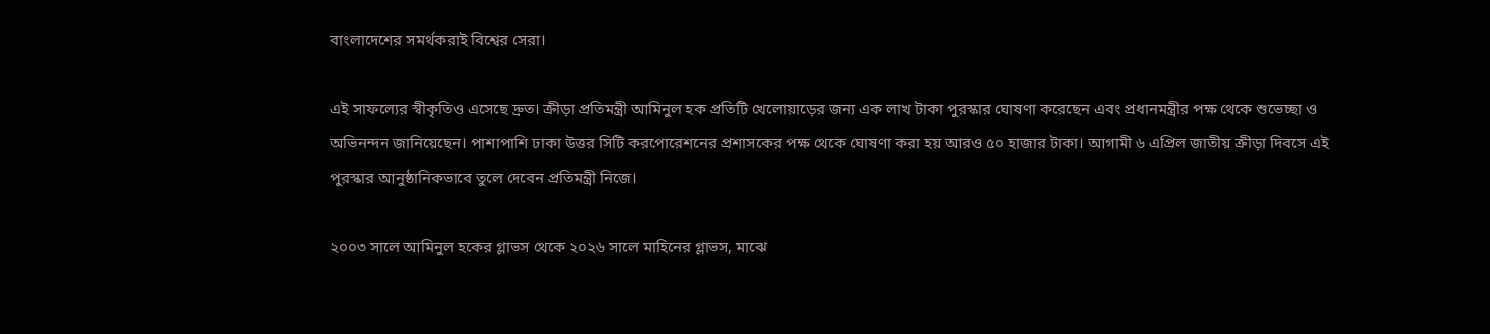বাংলাদেশের সমর্থকরাই বিশ্বের সেরা।

এই সাফল্যের স্বীকৃতিও এসেছে দ্রুত। ক্রীড়া প্রতিমন্ত্রী আমিনুল হক প্রতিটি খেলোয়াড়ের জন্য এক লাখ টাকা পুরস্কার ঘোষণা করেছেন এবং প্রধানমন্ত্রীর পক্ষ থেকে শুভেচ্ছা ও অভিনন্দন জানিয়েছেন। পাশাপাশি ঢাকা উত্তর সিটি করপোরেশনের প্রশাসকের পক্ষ থেকে ঘোষণা করা হয় আরও ৫০ হাজার টাকা। আগামী ৬ এপ্রিল জাতীয় ক্রীড়া দিবসে এই পুরস্কার আনুষ্ঠানিকভাবে তুলে দেবেন প্রতিমন্ত্রী নিজে।

২০০৩ সালে আমিনুল হকের গ্লাভস থেকে ২০২৬ সালে মাহিনের গ্লাভস, মাঝে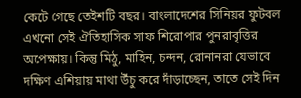কেটে গেছে তেইশটি বছর। বাংলাদেশের সিনিয়র ফুটবল এখনো সেই ঐতিহাসিক সাফ শিরোপার পুনরাবৃত্তির অপেক্ষায়। কিন্তু মিঠু, মাহিন, চন্দন, রোনানরা যেভাবে দক্ষিণ এশিয়ায় মাথা উঁচু করে দাঁড়াচ্ছেন, তাতে সেই দিন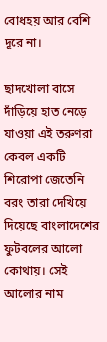বোধহয় আর বেশি দূরে না।

ছাদখোলা বাসে দাঁড়িয়ে হাত নেড়ে যাওয়া এই তরুণরা কেবল একটি শিরোপা জেতেনি বরং তারা দেখিয়ে দিয়েছে বাংলাদেশের ফুটবলের আলো কোথায়। সেই আলোর নাম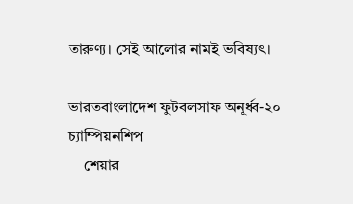তারুণ্য। সেই আলোর নামই ভবিষ্যৎ।

ভারতবাংলাদেশ ফুটবলসাফ অনূর্ধ্ব-২০ চ্যাম্পিয়নশিপ
    শেয়ার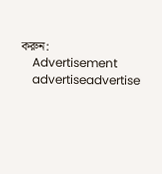করুন:
    Advertisement
    advertiseadvertise